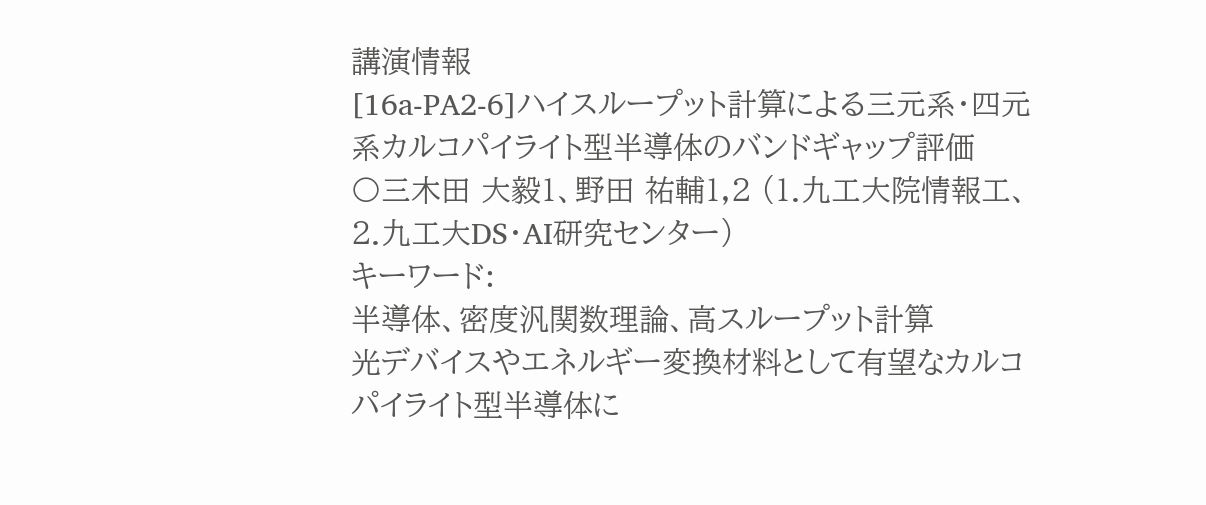講演情報
[16a-PA2-6]ハイスループット計算による三元系・四元系カルコパイライト型半導体のバンドギャップ評価
〇三木田 大毅1、野田 祐輔1,2 (1.九工大院情報工、2.九工大DS・AI研究センター)
キーワード:
半導体、密度汎関数理論、高スループット計算
光デバイスやエネルギー変換材料として有望なカルコパイライト型半導体に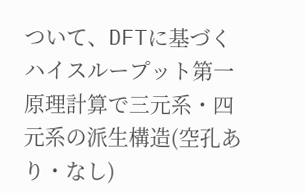ついて、DFTに基づくハイスループット第一原理計算で三元系・四元系の派生構造(空孔あり・なし)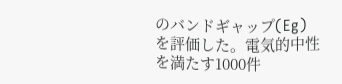のバンドギャップ(Eg)を評価した。電気的中性を満たす1000件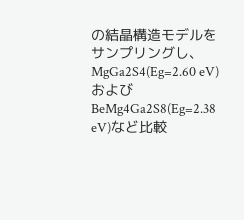の結晶構造モデルをサンプリングし、MgGa2S4(Eg=2.60 eV)およびBeMg4Ga2S8(Eg=2.38 eV)など比較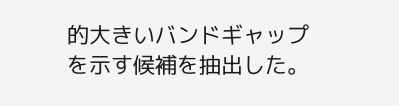的大きいバンドギャップを示す候補を抽出した。